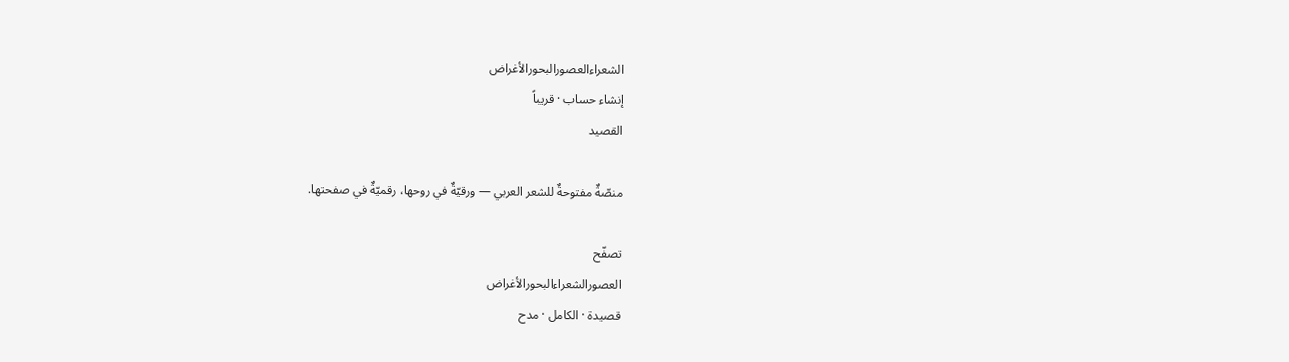الشعراءالعصورالبحورالأغراض
إنشاء حساب · قريباً
القصيد

منصّةٌ مفتوحةٌ للشعر العربي — ورقيّةٌ في روحها، رقميّةٌ في صفحتها.

تصفّح
العصورالشعراءالبحورالأغراض
قصيدة · الكامل · مدح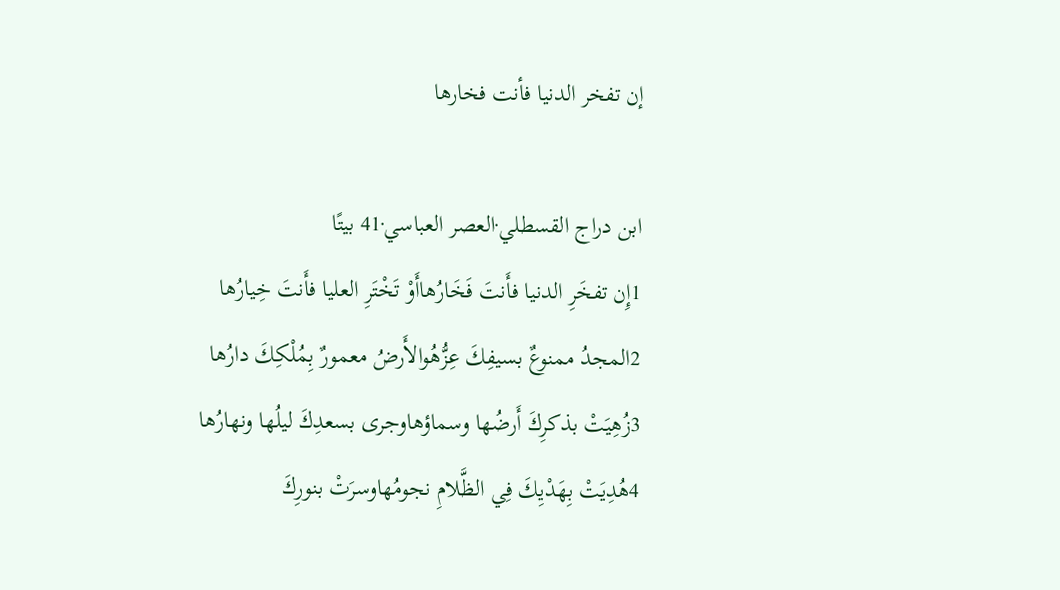إن تفخر الدنيا فأنت فخارها

ابن دراج القسطلي·العصر العباسي·41 بيتًا
1إِن تفخَرِ الدنيا فأَنتَ فَخَارُهاأَوْ تَخْتَرِ العليا فأَنتَ خِيارُها
2المجدُ ممنوعٌ بسيفِكَ عِزُّهُوالأَرضُ معمورٌ بِمُلْكِكَ دارُها
3زُهِيَتْ بذكرِكَ أَرضُها وسماؤهاوجرى بسعدِكَ ليلُها ونهارُها
4هُدِيَتْ بِهَدْيِكَ فِي الظَّلامِ نجومُهاوسرَتْ بنورِكَ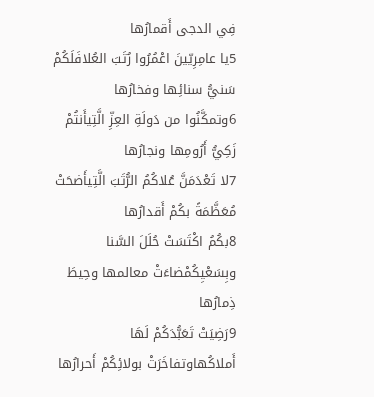فِي الدجى أَقمارُها
5يا عامِرِيّينَ اعْمُرُوا رُتَبَ العُلافَلَكُمْ سَنيُّ سنائِها وفخارُها
6وتمكَّنُوا من دَولَةِ العِزِّ الَّتِيأَنتُمْ زَكِيُّ أَرُومِها ونجارُها
7لا تَعْدَمَنَّ عُلاكُمُ الرُّتَبَ الَّتِيأَضحَتْ مُعَظَّمَةً بكُمْ أَقدارُها
8بكُمُ اكْتَسَتْ حُلَلَ السَّنا وبِسَعْيِكُمْضاءَتْ معالمها وحِيطَ ذِمارُها
9رَضِيَتْ تَعَبُّدَكُمْ لَهَا أَملاكُهاوتفاخَرَتْ بولائِكُمْ أَحرارُها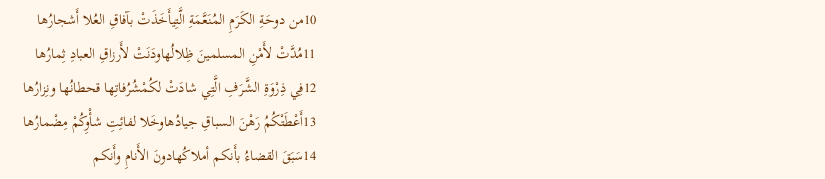10من دوحَةِ الكَرَمِ المُنَعَّمَةِ الَّتِيأَخَذَتْ بآفاقِ العُلا أَشجارُها
11مُدَّتْ لأَمْنِ المسلمينَ ظِلالُهاودَنَتْ لأَرزاقِ العبادِ ثِمارُها
12فِي ذِرْوَةِ الشَّرَفِ الَّتِي شادَتْ لكُمْشُرُفاتِها قحطانُها ونِزارُها
13أَعْطَتْكُمُ رَهْنَ السباقِ جيادُهاوخَلا لفائِتِ شأْوِكُمْ مِضْمارُها
14سَبَقَ القضاءُ بأَنكم أملاكُهادونَ الأَنامِ وأَنكم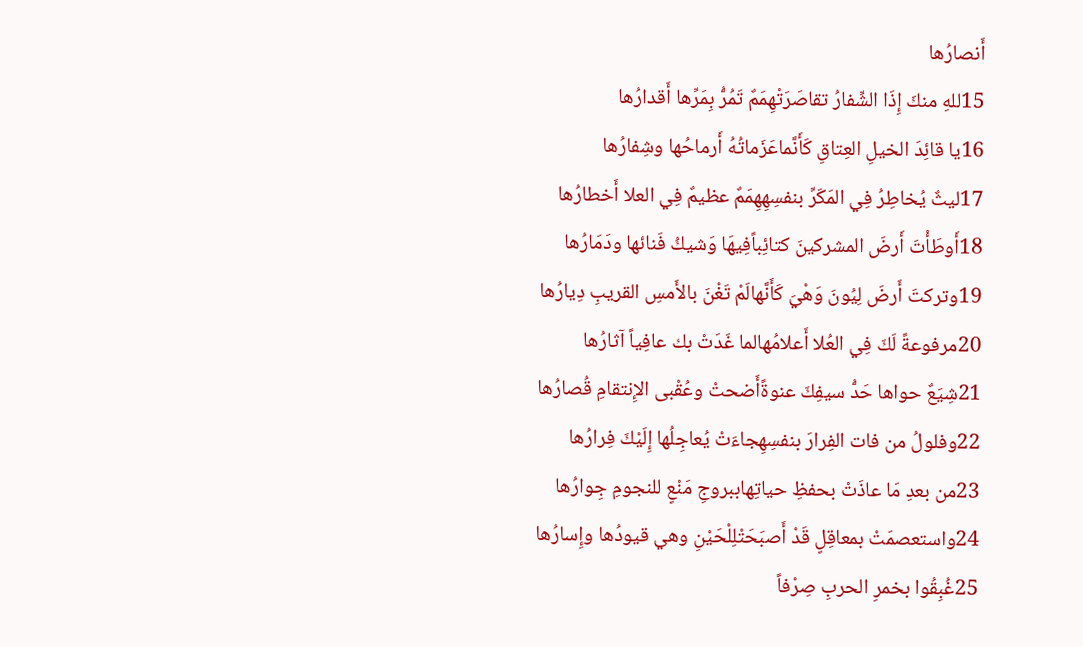أَنصارُها
15للهِ منكَ إِذَا الشِّفارُ تقاصَرَتْهِمَمٌ تَمُرُّ بِمَرِّها أَقدارُها
16يا قائِدَ الخيلِ العِتاقِ كَأَنَّماعَزَماتُهُ أَرماحُها وشِفارُها
17ليثٌ يُخاطِرُ فِي المَكَرِّ بنفسِهِهِمَمٌ عظيمٌ فِي العلا أَخطارُها
18أَوطَأْتَ أَرضَ المشركينَ كتائِباًفِيهَا وَشيكُ فَنائها ودَمَارُها
19وتركتَ أَرضَ لِيُونَ وَهْيَ كَأَنَّهالَمْ تَغْنَ بالأَمسِ القريبِ دِيارُها
20مرفوعةً لَكَ فِي العُلا أَعلامُهالما غَدَتْ بك عافِياً آثارُها
21شِيَعٌ حواها حَدُّ سيفِكَ عنوةًأَضحتْ وعُقْبى الإِنتقامِ قُصارُها
22وفلولُ من فات الفِرارَ بنفسِهِجاءَتْ يُعاجِلُها إِلَيْكَ فِرارُها
23من بعدِ مَا عاذَتْ بحفظِ حياتِهاببروجِ مَنْعٍ للنجومِ جِوارُها
24واستعصمَتْ بمعاقِلٍ قَدْ أَصبَحَتْلِلْحَيْنِ وهي قيودُها وإِسارُها
25غُبِقُوا بخمرِ الحربِ صِرْفاً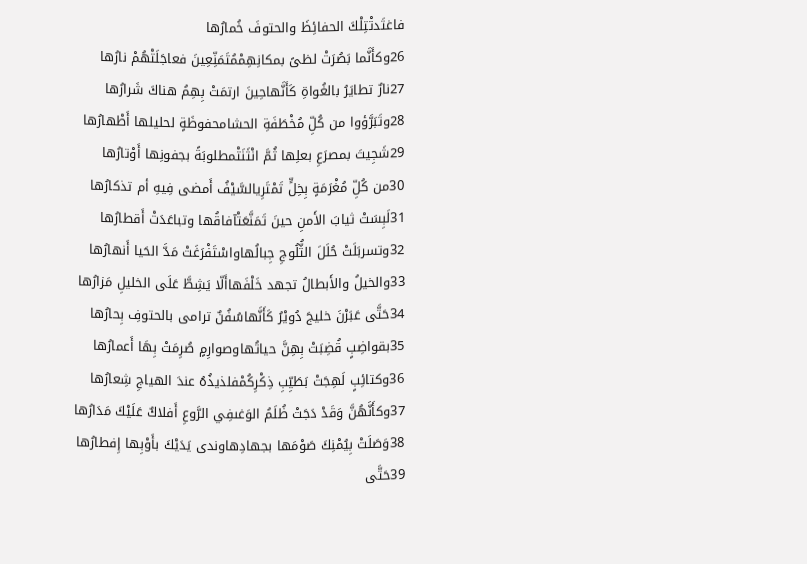فاغتَدتْتِلْكَ الحفائِظَ والحتوفَ خُمارُها
26وكأَنَّما بَصُرَتْ لظىً بمكانِهِمْمُتَمَنِّعِينَ فعاجَلَتْهُمْ نارُها
27نارٌ تطايَرُ بالغُواةِ كَأَنَّهاحِينَ ارتمَتْ بِهِمُ هناكَ شَرارُها
28وتَبَرَّؤوا من كُلِّ مُخْطَفَةِ الحشامحفوظَةٍ لحليلها أَطْهارُها
29شَجِيتَ بمصرَعِ بعلِها ثُمَّ انْثَنَتْمطلوبَةً بجفونِها أَوْتارُها
30من كُلِّ مُغْرَمَةٍ بِخِلٍّ تَمْتَرِيالسَّيْفُ أَمضى فِيهِ أم تذكارُها
31لَبِسَتْ ثيابَ الأَمنِ حينَ تَمَنَّعَتْآفاقُها وتباعَدَتْ أَقطارُها
32وتسربَلَتْ حُلَلَ الثُّلُوجِ جِبالُهاواسْتَفْرَغَتْ مَدَّ الحَيا أَنهارُها
33والخيلُ والأَبطالُ تجهد خَلْفَهاأَلّا يَشِطَّ عَلَى الخليلِ مَزارُها
34حَتَّى عَبَرْنَ خليجَ دُويْرُ كَأَنَّهاسُفُنٌ ترامى بالحتوفِ بِحارُها
35بقواضِبٍ قُضِبَتْ بِهِنَّ حياتُهاوصوارِمٍ صُرِمَتْ بِهَا أَعمارُها
36وكتائِبٍ لَهِجَتْ بَطَيِّبِ ذِكْرِكُمْفلذيذُهُ عندَ الهياجِ شِعارُها
37وكأَنَّهُنَّ وَقَدْ دَجَتْ ظُلَمُ الوَغىفِي الرَّوعِ أَفلاكٌ عَلَيْكَ مَدَارُها
38وَصَلَتْ بِيُمْنِكَ صَوْمَها بجهادِهاوندى يَدَيْكَ بأَوْبِها إِفطارُها
39حَتَّى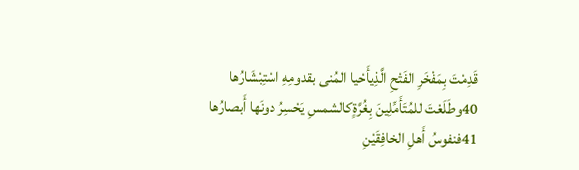قَدِمْتَ بِمَفْخَرِ الفَتْحِ الَّذِيأَحْيا المُنى بقدومِهِ اسْتِبْشَارُها
40وطَلَعْتَ للمُتَأَمِّلِينَ بِغُرَّةٍكالشمسِ يَحْسِرُ دونَها أَبصارُها
41فنفوسُ أَهلِ الخافِقَيْنِ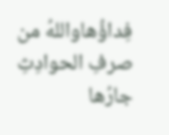فِداؤُهاواللهُ من صرفِ الحوادِثِ جارُها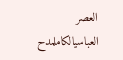العصر العباسيالكاملمدح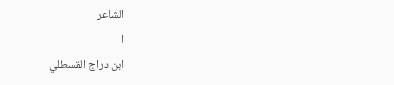الشاعر
ا
ابن دراج القسطلي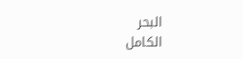البحر
الكامل